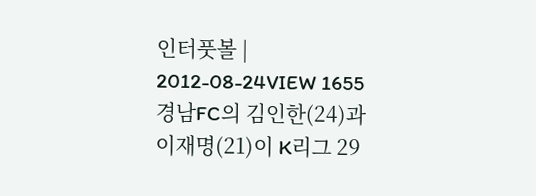인터풋볼 | 2012-08-24VIEW 1655
경남FC의 김인한(24)과 이재명(21)이 K리그 29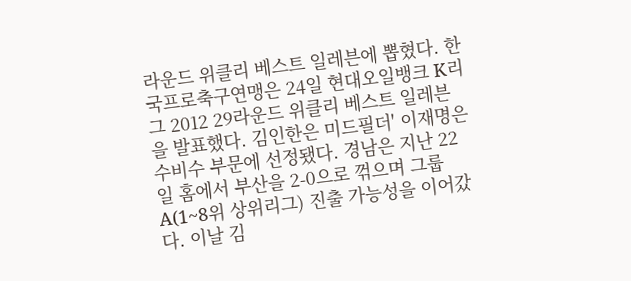라운드 위클리 베스트 일레븐에 뽑혔다. 한국프로축구연맹은 24일 현대오일뱅크 K리그 2012 29라운드 위클리 베스트 일레븐을 발표했다. 김인한은 미드필더' 이재명은 수비수 부문에 선정됐다. 경남은 지난 22일 홈에서 부산을 2-0으로 꺾으며 그룹A(1~8위 상위리그) 진출 가능성을 이어갔다. 이날 김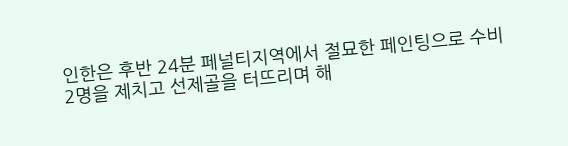인한은 후반 24분 페널티지역에서 절묘한 페인팅으로 수비 2명을 제치고 선제골을 터뜨리며 해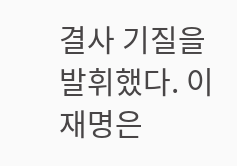결사 기질을 발휘했다. 이재명은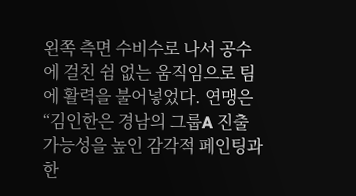왼쪽 측면 수비수로 나서 공수에 걸친 쉼 없는 움직임으로 팀에 활력을 불어넣었다. 연맹은 “김인한은 경남의 그룹A 진출 가능성을 높인 감각적 페인팅과 한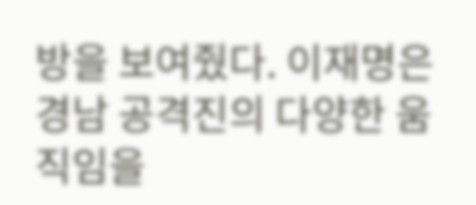방을 보여줬다. 이재명은 경남 공격진의 다양한 움직임을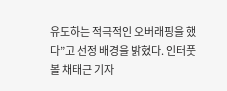유도하는 적극적인 오버래핑을 했다”고 선정 배경을 밝혔다. 인터풋볼 채태근 기자